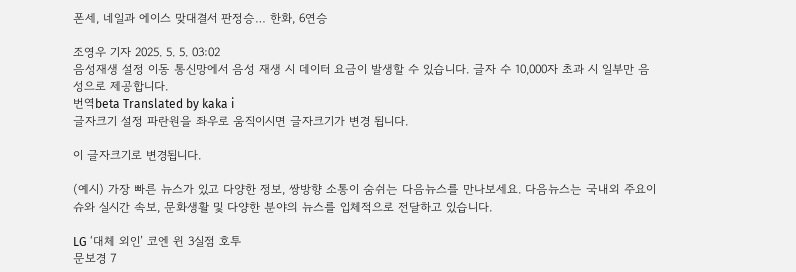폰세, 네일과 에이스 맞대결서 판정승… 한화, 6연승

조영우 기자 2025. 5. 5. 03:02
음성재생 설정 이동 통신망에서 음성 재생 시 데이터 요금이 발생할 수 있습니다. 글자 수 10,000자 초과 시 일부만 음성으로 제공합니다.
번역beta Translated by kaka i
글자크기 설정 파란원을 좌우로 움직이시면 글자크기가 변경 됩니다.

이 글자크기로 변경됩니다.

(예시) 가장 빠른 뉴스가 있고 다양한 정보, 쌍방향 소통이 숨쉬는 다음뉴스를 만나보세요. 다음뉴스는 국내외 주요이슈와 실시간 속보, 문화생활 및 다양한 분야의 뉴스를 입체적으로 전달하고 있습니다.

LG ‘대체 외인’ 코엔 윈 3실점 호투
문보경 7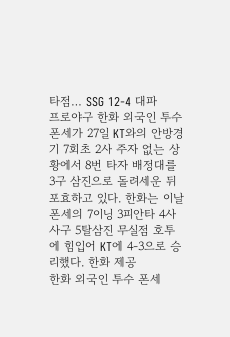타점… SSG 12-4 대파
프로야구 한화 외국인 투수 폰세가 27일 KT와의 안방경기 7회초 2사 주자 없는 상황에서 8번 타자 배정대를 3구 삼진으로 돌려세운 뒤 포효하고 있다. 한화는 이날 폰세의 7이닝 3피안타 4사사구 5탈삼진 무실점 호투에 힘입어 KT에 4-3으로 승리했다. 한화 제공
한화 외국인 투수 폰세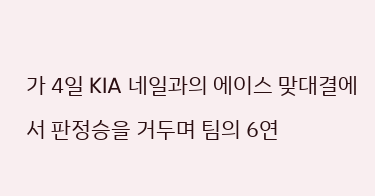가 4일 KIA 네일과의 에이스 맞대결에서 판정승을 거두며 팀의 6연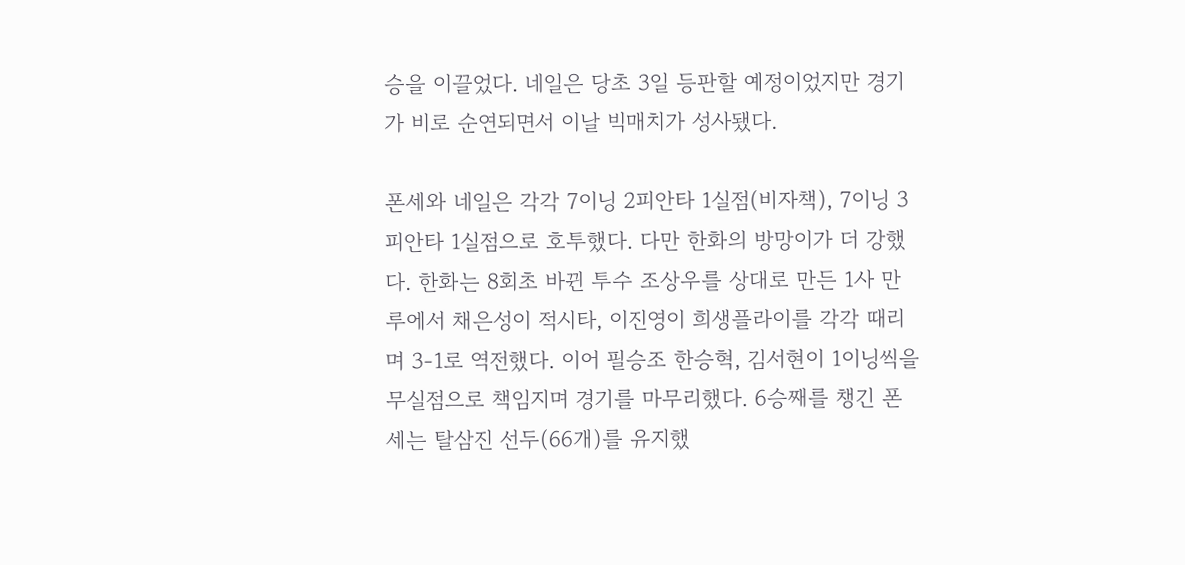승을 이끌었다. 네일은 당초 3일 등판할 예정이었지만 경기가 비로 순연되면서 이날 빅매치가 성사됐다.

폰세와 네일은 각각 7이닝 2피안타 1실점(비자책), 7이닝 3피안타 1실점으로 호투했다. 다만 한화의 방망이가 더 강했다. 한화는 8회초 바뀐 투수 조상우를 상대로 만든 1사 만루에서 채은성이 적시타, 이진영이 희생플라이를 각각 때리며 3-1로 역전했다. 이어 필승조 한승혁, 김서현이 1이닝씩을 무실점으로 책임지며 경기를 마무리했다. 6승째를 챙긴 폰세는 탈삼진 선두(66개)를 유지했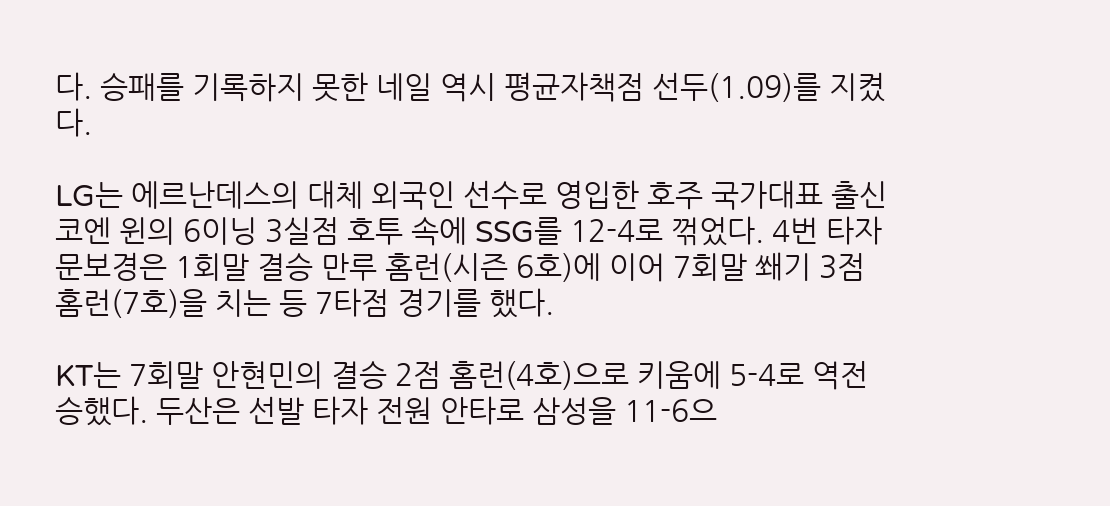다. 승패를 기록하지 못한 네일 역시 평균자책점 선두(1.09)를 지켰다.

LG는 에르난데스의 대체 외국인 선수로 영입한 호주 국가대표 출신 코엔 윈의 6이닝 3실점 호투 속에 SSG를 12-4로 꺾었다. 4번 타자 문보경은 1회말 결승 만루 홈런(시즌 6호)에 이어 7회말 쐐기 3점 홈런(7호)을 치는 등 7타점 경기를 했다.

KT는 7회말 안현민의 결승 2점 홈런(4호)으로 키움에 5-4로 역전승했다. 두산은 선발 타자 전원 안타로 삼성을 11-6으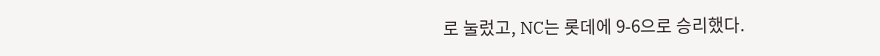로 눌렀고, NC는 롯데에 9-6으로 승리했다.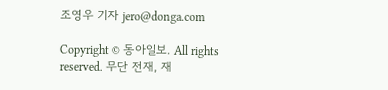조영우 기자 jero@donga.com

Copyright © 동아일보. All rights reserved. 무단 전재, 재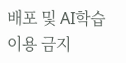배포 및 AI학습 이용 금지